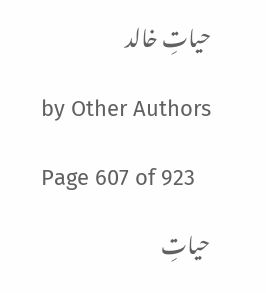حیاتِ خالد

by Other Authors

Page 607 of 923

حیاتِ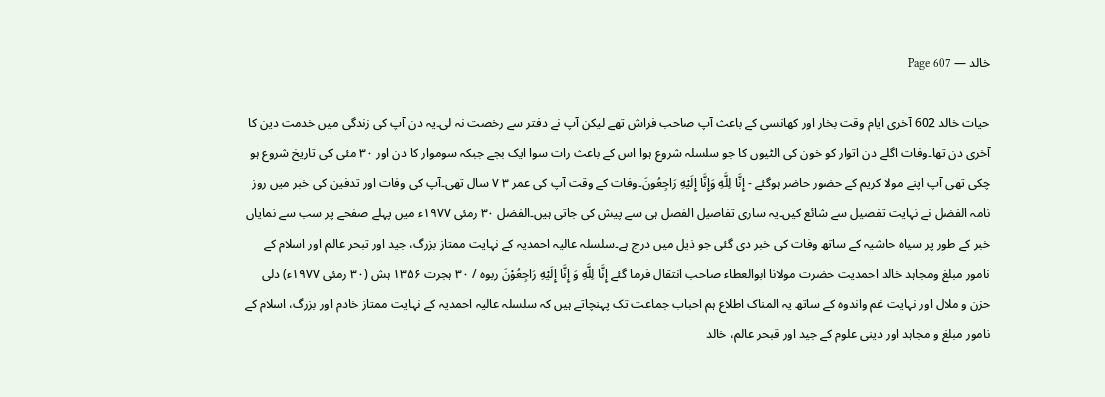خالد — Page 607

حیات خالد 602 آخری ایام وقت بخار اور کھانسی کے باعث آپ صاحب فراش تھے لیکن آپ نے دفتر سے رخصت نہ لی۔یہ دن آپ کی زندگی میں خدمت دین کا آخری دن تھا۔وفات اگلے دن اتوار کو خون کی الٹیوں کا جو سلسلہ شروع ہوا اس کے باعث رات سوا ایک بجے جبکہ سوموار کا دن اور ۳۰ مئی کی تاریخ شروع ہو چکی تھی آپ اپنے مولا کریم کے حضور حاضر ہوگئے - إِنَّا لِلَّهِ وَإِنَّا إِلَيْهِ رَاجِعُونَ۔وفات کے وقت آپ کی عمر ۳ ۷ سال تھی۔آپ کی وفات اور تدفین کی خبر میں روز نامہ الفضل نے نہایت تفصیل سے شائع کیں۔یہ ساری تفاصیل الفصل ہی سے پیش کی جاتی ہیں۔الفضل ۳۰ رمئی ۱۹۷۷ء میں پہلے صفحے پر سب سے نمایاں خبر کے طور پر سیاہ حاشیہ کے ساتھ وفات کی خبر دی گئی جو ذیل میں درج ہے۔سلسلہ عالیہ احمدیہ کے نہایت ممتاز بزرگ، جید اور تبحر عالم اور اسلام کے نامور مبلغ ومجاہد خالد احمدیت حضرت مولانا ابوالعطاء صاحب انتقال فرما گئے إِنَّا لِلَّهِ وَ إِنَّا إِلَيْهِ رَاجِعُوْنَ ربوه / ۳۰ ہجرت ۱۳۵۶ ہش (۳۰ رمئی ۱۹۷۷ء) دلی حزن و ملال اور نہایت غم واندوہ کے ساتھ یہ المناک اطلاع ہم احباب جماعت تک پہنچاتے ہیں کہ سلسلہ عالیہ احمدیہ کے نہایت ممتاز خادم اور بزرگ، اسلام کے نامور مبلغ و مجاہد اور دینی علوم کے جید اور قبحر عالم، خالد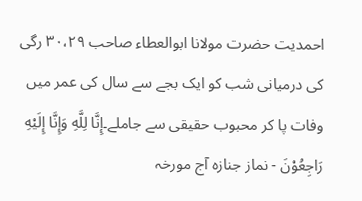احمدیت حضرت مولانا ابوالعطاء صاحب ۳۰،۲۹ رگی کی درمیانی شب کو ایک بجے سے سال کی عمر میں وفات پا کر محبوب حقیقی سے جاملے۔إِنَّا لِلَّهِ وَإِنَّا إِلَيْهِ رَاجِعُوْنَ - نماز جنازہ آج مورخہ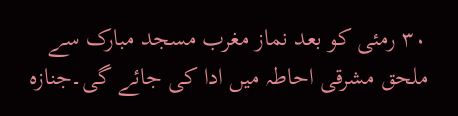۳۰ رمئی کو بعد نماز مغرب مسجد مبارک سے ملحق مشرقی احاطہ میں ادا کی جائے گی۔جنازہ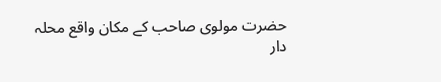حضرت مولوی صاحب کے مکان واقع محلہ دار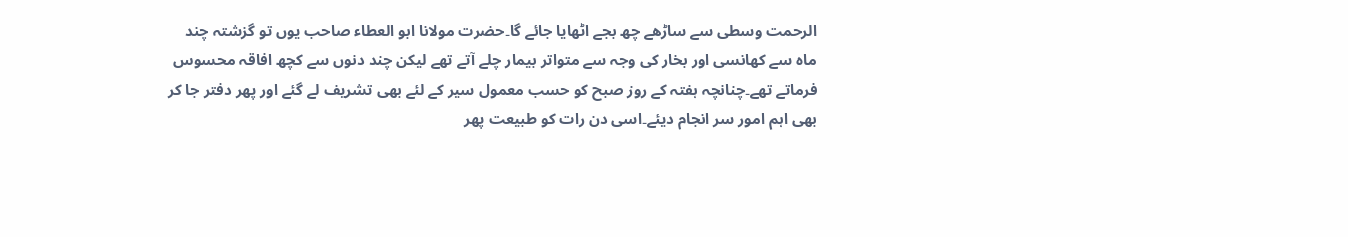الرحمت وسطی سے ساڑھے چھ بجے اٹھایا جائے گا۔حضرت مولانا ابو العطاء صاحب یوں تو گزشتہ چند ماہ سے کھانسی اور بخار کی وجہ سے متواتر بیمار چلے آتے تھے لیکن چند دنوں سے کچھ افاقہ محسوس فرماتے تھے۔چنانچہ ہفتہ کے روز صبح کو حسب معمول سیر کے لئے بھی تشریف لے گئے اور پھر دفتر جا کر بھی اہم امور سر انجام دیئے۔اسی دن رات کو طبیعت پھر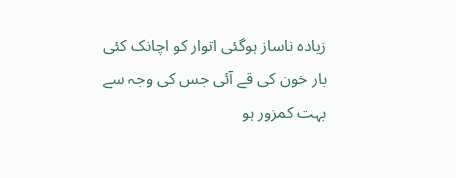زیادہ ناساز ہوگئی اتوار کو اچانک کئی بار خون کی قے آئی جس کی وجہ سے بہت کمزور ہو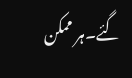گئے۔ہر ممکن